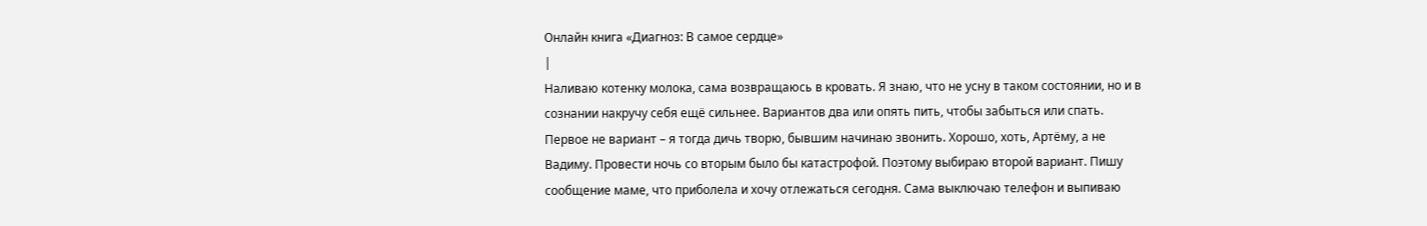Онлайн книга «Диагноз: В самое сердце»
|
Наливаю котенку молока, сама возвращаюсь в кровать. Я знаю, что не усну в таком состоянии, но и в сознании накручу себя ещё сильнее. Вариантов два или опять пить, чтобы забыться или спать. Первое не вариант – я тогда дичь творю, бывшим начинаю звонить. Хорошо, хоть, Артёму, а не Вадиму. Провести ночь со вторым было бы катастрофой. Поэтому выбираю второй вариант. Пишу сообщение маме, что приболела и хочу отлежаться сегодня. Сама выключаю телефон и выпиваю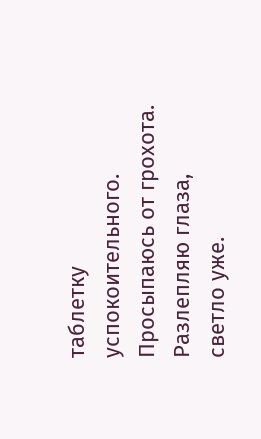таблетку успокоительного. Просыпаюсь от грохота. Разлепляю глаза, светло уже.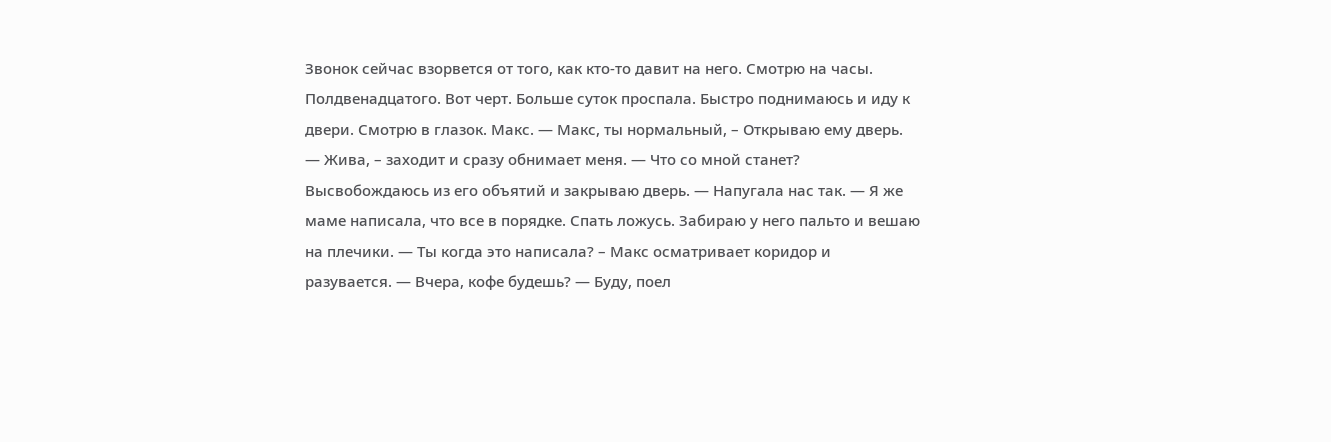Звонок сейчас взорвется от того, как кто-то давит на него. Смотрю на часы. Полдвенадцатого. Вот черт. Больше суток проспала. Быстро поднимаюсь и иду к двери. Смотрю в глазок. Макс. — Макс, ты нормальный, – Открываю ему дверь. — Жива, – заходит и сразу обнимает меня. — Что со мной станет? Высвобождаюсь из его объятий и закрываю дверь. — Напугала нас так. — Я же маме написала, что все в порядке. Спать ложусь. Забираю у него пальто и вешаю на плечики. — Ты когда это написала? – Макс осматривает коридор и разувается. — Вчера, кофе будешь? — Буду, поел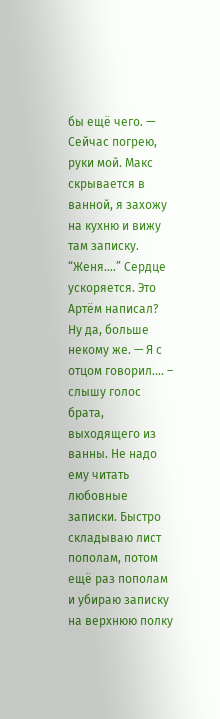бы ещё чего. — Сейчас погрею, руки мой. Макс скрывается в ванной, я захожу на кухню и вижу там записку. “Женя….” Сердце ускоряется. Это Артём написал? Ну да, больше некому же. — Я с отцом говорил.… – слышу голос брата, выходящего из ванны. Не надо ему читать любовные записки. Быстро складываю лист пополам, потом ещё раз пополам и убираю записку на верхнюю полку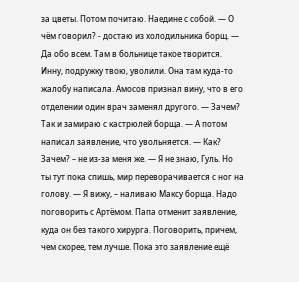за цветы. Потом почитаю. Наедине с собой. — О чём говорил? - достаю из холодильника борщ. — Да обо всем. Там в больнице такое творится. Инну, подружку твою, уволили. Она там куда-то жалобу написала. Амосов признал вину, что в его отделении один врач заменял другого. — Зачем? Так и замираю с кастрюлей борща. — А потом написал заявление, что увольняется. — Как? Зачем? – не из-за меня же. — Я не знаю, Гуль. Но ты тут пока спишь, мир переворачивается с ног на голову. — Я вижу, – наливаю Максу борща. Надо поговорить с Артёмом. Папа отменит заявление, куда он без такого хирурга. Поговорить, причем, чем скорее, тем лучше. Пока это заявление ещё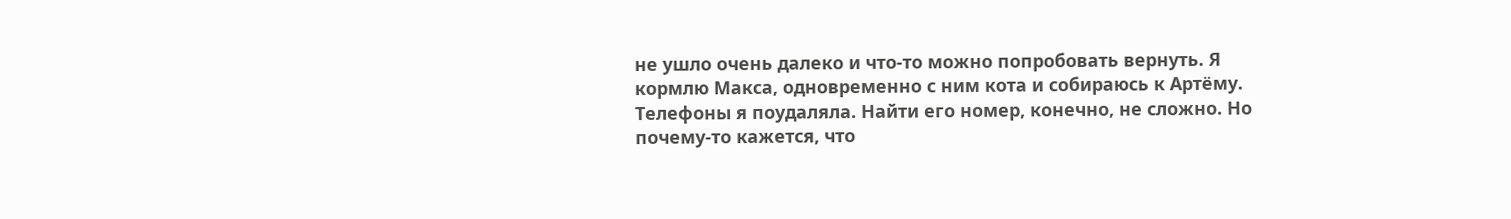не ушло очень далеко и что-то можно попробовать вернуть. Я кормлю Макса, одновременно с ним кота и собираюсь к Артёму. Телефоны я поудаляла. Найти его номер, конечно, не сложно. Но почему-то кажется, что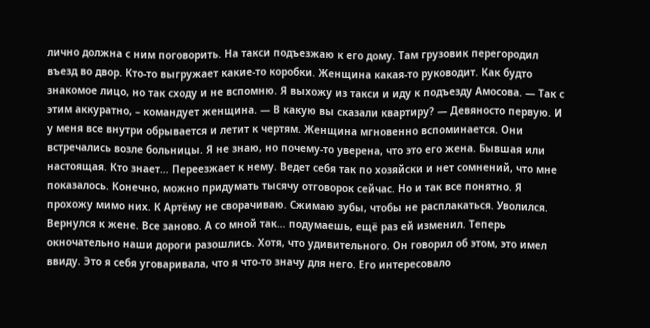лично должна с ним поговорить. На такси подъезжаю к его дому. Там грузовик перегородил въезд во двор. Кто-то выгружает какие-то коробки. Женщина какая-то руководит. Как будто знакомое лицо, но так сходу и не вспомню. Я выхожу из такси и иду к подъезду Амосова. — Так с этим аккуратно, – командует женщина. — В какую вы сказали квартиру? — Девяносто первую. И у меня все внутри обрывается и летит к чертям. Женщина мгновенно вспоминается. Они встречались возле больницы. Я не знаю, но почему-то уверена, что это его жена. Бывшая или настоящая. Кто знает… Переезжает к нему. Ведет себя так по хозяйски и нет сомнений, что мне показалось. Конечно, можно придумать тысячу отговорок сейчас. Но и так все понятно. Я прохожу мимо них. К Артёму не сворачиваю. Сжимаю зубы, чтобы не расплакаться. Уволился. Вернулся к жене. Все заново. А со мной так… подумаешь, ещё раз ей изменил. Теперь окночательно наши дороги разошлись. Хотя, что удивительного. Он говорил об этом, это имел ввиду. Это я себя уговаривала, что я что-то значу для него. Его интересовало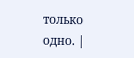только одно. |